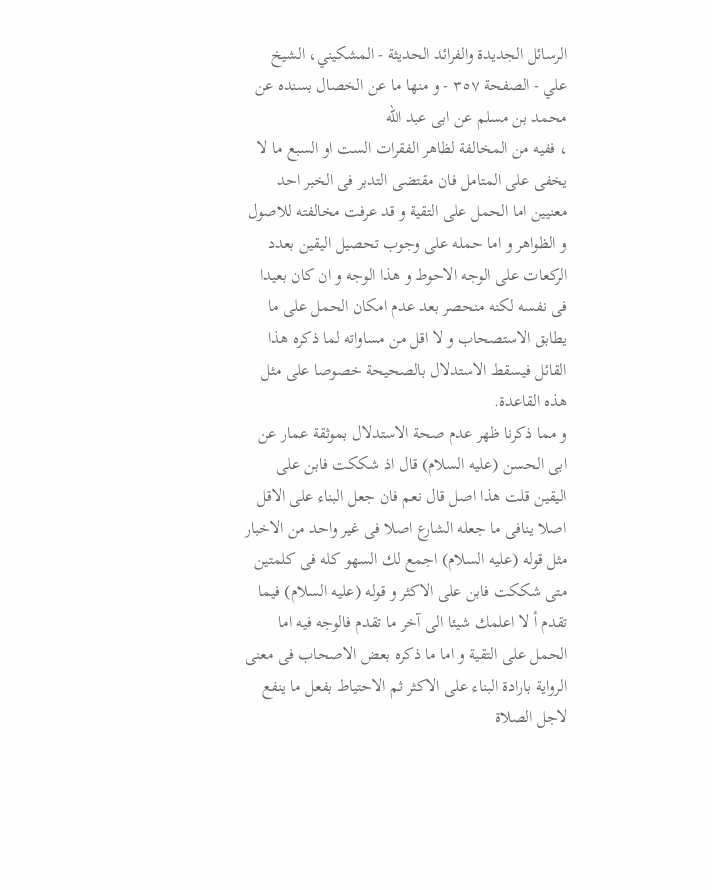الرسائل الجديدة والفرائد الحديثة - المشكيني، الشيخ علي - الصفحة ٣٥٧ - و منها ما عن الخصال بسنده عن محمد بن مسلم عن ابى عبد اللّه
، ففيه من المخالفة لظاهر الفقرات الست او السبع ما لا يخفى على المتامل فان مقتضى التدبر فى الخبر احد معنيين اما الحمل على التقية و قد عرفت مخالفته للاصول و الظواهر و اما حمله على وجوب تحصيل اليقين بعدد الركعات على الوجه الاحوط و هذا الوجه و ان كان بعيدا فى نفسه لكنه منحصر بعد عدم امكان الحمل على ما يطابق الاستصحاب و لا اقل من مساواته لما ذكره هذا القائل فيسقط الاستدلال بالصحيحة خصوصا على مثل هذه القاعدة.
و مما ذكرنا ظهر عدم صحة الاستدلال بموثقة عمار عن ابى الحسن (عليه السلام) قال اذ شككت فابن على اليقين قلت هذا اصل قال نعم فان جعل البناء على الاقل اصلا ينافى ما جعله الشارع اصلا فى غير واحد من الاخبار مثل قوله (عليه السلام) اجمع لك السهو كله فى كلمتين متى شككت فابن على الاكثر و قوله (عليه السلام) فيما تقدم أ لا اعلمك شيئا الى آخر ما تقدم فالوجه فيه اما الحمل على التقية و اما ما ذكره بعض الاصحاب فى معنى الرواية بارادة البناء على الاكثر ثم الاحتياط بفعل ما ينفع لاجل الصلاة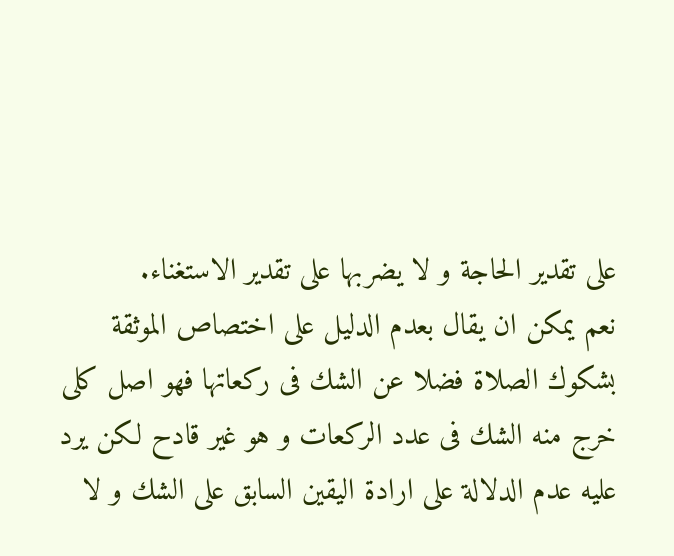على تقدير الحاجة و لا يضربها على تقدير الاستغناء.
نعم يمكن ان يقال بعدم الدليل على اختصاص الموثقة بشكوك الصلاة فضلا عن الشك فى ركعاتها فهو اصل كلى خرج منه الشك فى عدد الركعات و هو غير قادح لكن يرد عليه عدم الدلالة على ارادة اليقين السابق على الشك و لا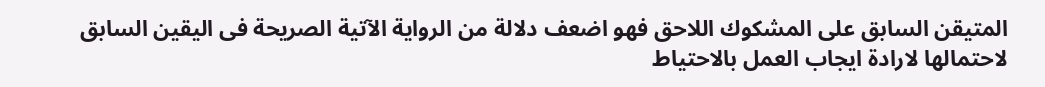المتيقن السابق على المشكوك اللاحق فهو اضعف دلالة من الرواية الآتية الصريحة فى اليقين السابق لاحتمالها لارادة ايجاب العمل بالاحتياط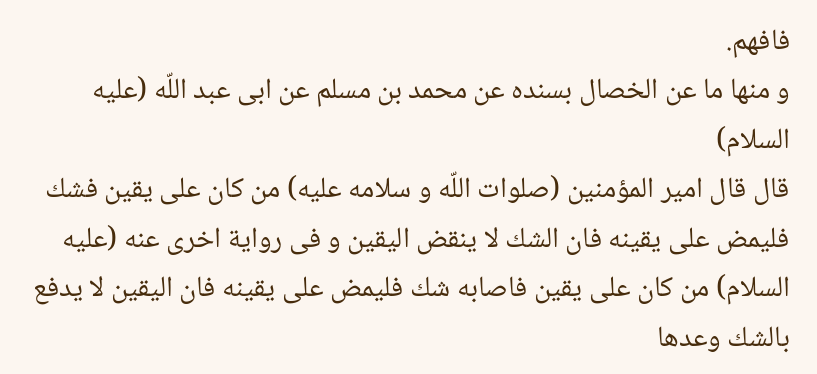فافهم.
و منها ما عن الخصال بسنده عن محمد بن مسلم عن ابى عبد اللّه (عليه السلام)
قال قال امير المؤمنين (صلوات اللّه و سلامه عليه) من كان على يقين فشك فليمض على يقينه فان الشك لا ينقض اليقين و فى رواية اخرى عنه (عليه السلام) من كان على يقين فاصابه شك فليمض على يقينه فان اليقين لا يدفع بالشك وعدها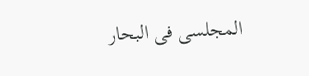المجلسى فى البحار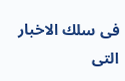فى سلك الاخبار التى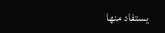يستفاد منها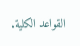القواعد الكلية.